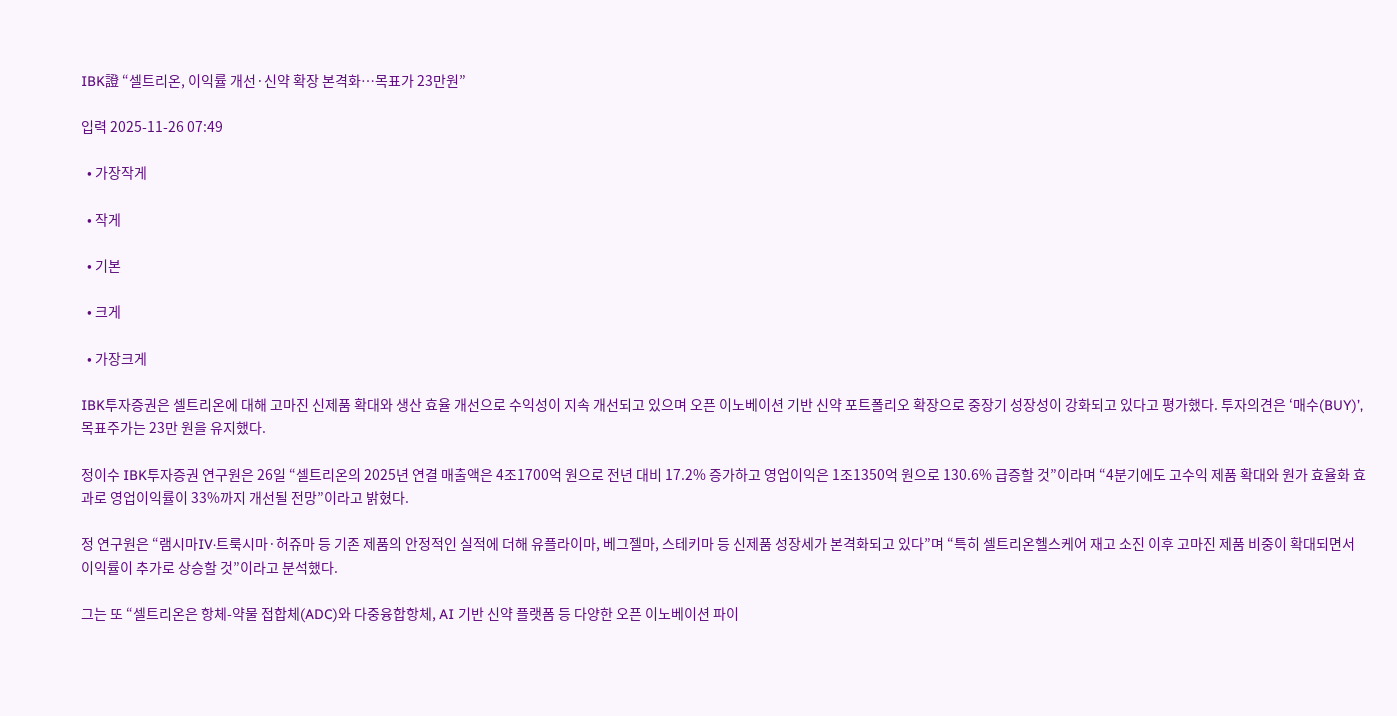IBK證 “셀트리온, 이익률 개선·신약 확장 본격화…목표가 23만원”

입력 2025-11-26 07:49

  • 가장작게

  • 작게

  • 기본

  • 크게

  • 가장크게

IBK투자증권은 셀트리온에 대해 고마진 신제품 확대와 생산 효율 개선으로 수익성이 지속 개선되고 있으며 오픈 이노베이션 기반 신약 포트폴리오 확장으로 중장기 성장성이 강화되고 있다고 평가했다. 투자의견은 ‘매수(BUY)’, 목표주가는 23만 원을 유지했다.

정이수 IBK투자증권 연구원은 26일 “셀트리온의 2025년 연결 매출액은 4조1700억 원으로 전년 대비 17.2% 증가하고 영업이익은 1조1350억 원으로 130.6% 급증할 것”이라며 “4분기에도 고수익 제품 확대와 원가 효율화 효과로 영업이익률이 33%까지 개선될 전망”이라고 밝혔다.

정 연구원은 “램시마IV·트룩시마·허쥬마 등 기존 제품의 안정적인 실적에 더해 유플라이마, 베그젤마, 스테키마 등 신제품 성장세가 본격화되고 있다”며 “특히 셀트리온헬스케어 재고 소진 이후 고마진 제품 비중이 확대되면서 이익률이 추가로 상승할 것”이라고 분석했다.

그는 또 “셀트리온은 항체-약물 접합체(ADC)와 다중융합항체, AI 기반 신약 플랫폼 등 다양한 오픈 이노베이션 파이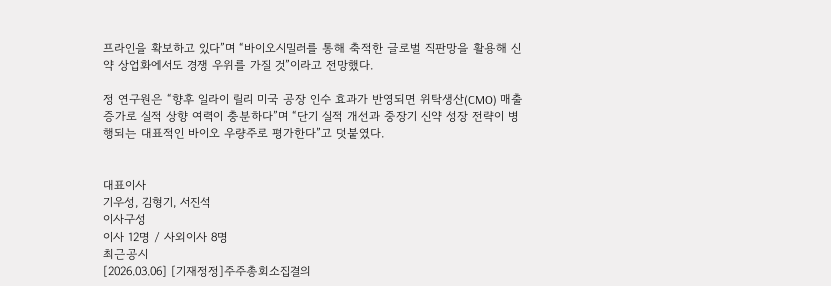프라인을 확보하고 있다”며 “바이오시밀러를 통해 축적한 글로벌 직판망을 활용해 신약 상업화에서도 경쟁 우위를 가질 것”이라고 전망했다.

정 연구원은 “향후 일라이 릴리 미국 공장 인수 효과가 반영되면 위탁생산(CMO) 매출 증가로 실적 상향 여력이 충분하다”며 “단기 실적 개선과 중장기 신약 성장 전략이 병행되는 대표적인 바이오 우량주로 평가한다”고 덧붙였다.


대표이사
기우성, 김형기, 서진석
이사구성
이사 12명 / 사외이사 8명
최근공시
[2026.03.06] [기재정정]주주총회소집결의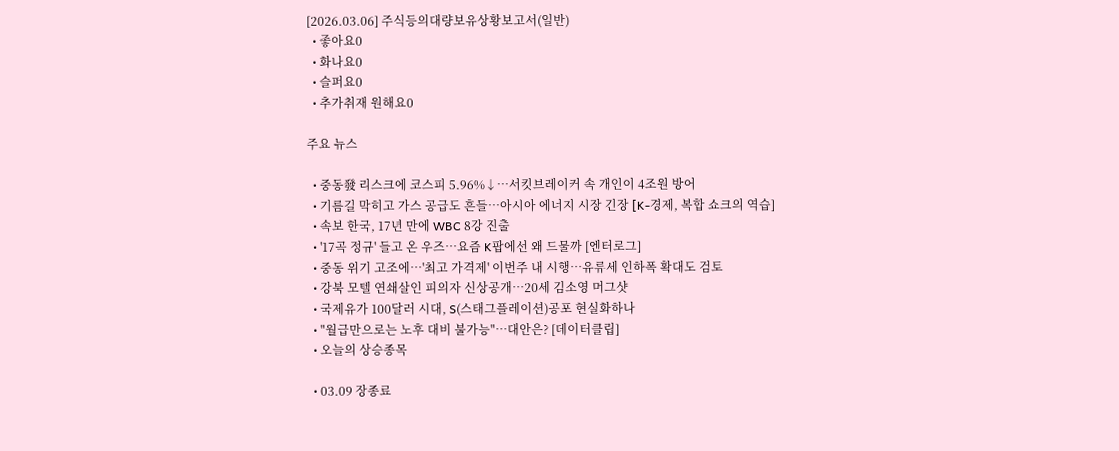[2026.03.06] 주식등의대량보유상황보고서(일반)
  • 좋아요0
  • 화나요0
  • 슬퍼요0
  • 추가취재 원해요0

주요 뉴스

  • 중동發 리스크에 코스피 5.96%↓⋯서킷브레이커 속 개인이 4조원 방어
  • 기름길 막히고 가스 공급도 흔들…아시아 에너지 시장 긴장 [K-경제, 복합 쇼크의 역습]
  • 속보 한국, 17년 만에 WBC 8강 진출
  • '17곡 정규' 들고 온 우즈⋯요즘 K팝에선 왜 드물까 [엔터로그]
  • 중동 위기 고조에…'최고 가격제' 이번주 내 시행…유류세 인하폭 확대도 검토
  • 강북 모텔 연쇄살인 피의자 신상공개…20세 김소영 머그샷
  • 국제유가 100달러 시대, S(스태그플레이션)공포 현실화하나
  • "월급만으로는 노후 대비 불가능"…대안은? [데이터클립]
  • 오늘의 상승종목

  • 03.09 장종료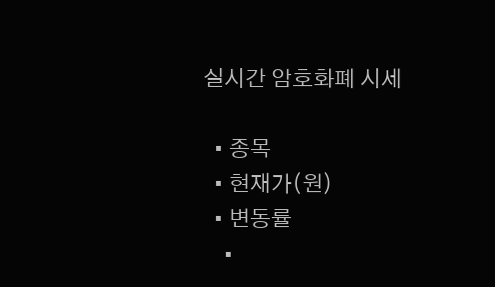실시간 암호화폐 시세

  • 종목
  • 현재가(원)
  • 변동률
    •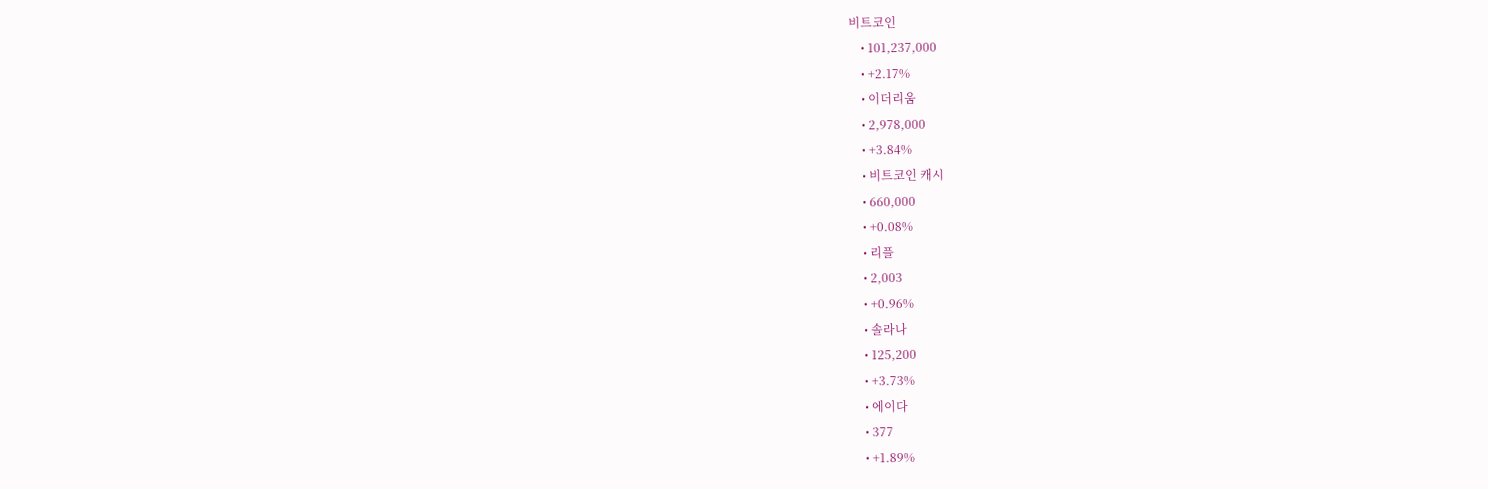비트코인
    • 101,237,000
    • +2.17%
    • 이더리움
    • 2,978,000
    • +3.84%
    • 비트코인 캐시
    • 660,000
    • +0.08%
    • 리플
    • 2,003
    • +0.96%
    • 솔라나
    • 125,200
    • +3.73%
    • 에이다
    • 377
    • +1.89%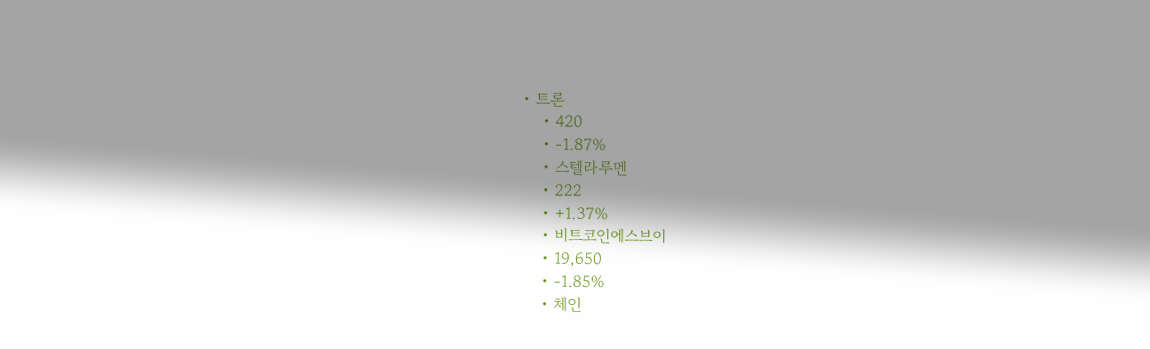• 트론
    • 420
    • -1.87%
    • 스텔라루멘
    • 222
    • +1.37%
    • 비트코인에스브이
    • 19,650
    • -1.85%
    • 체인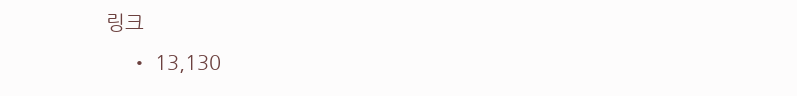링크
    • 13,130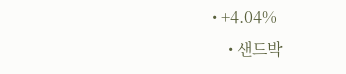• +4.04%
    • 샌드박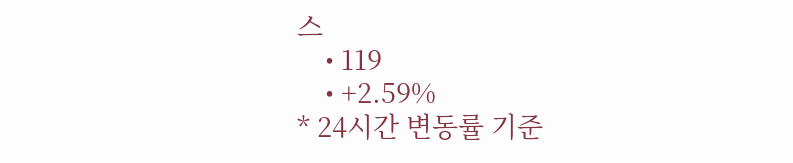스
    • 119
    • +2.59%
* 24시간 변동률 기준